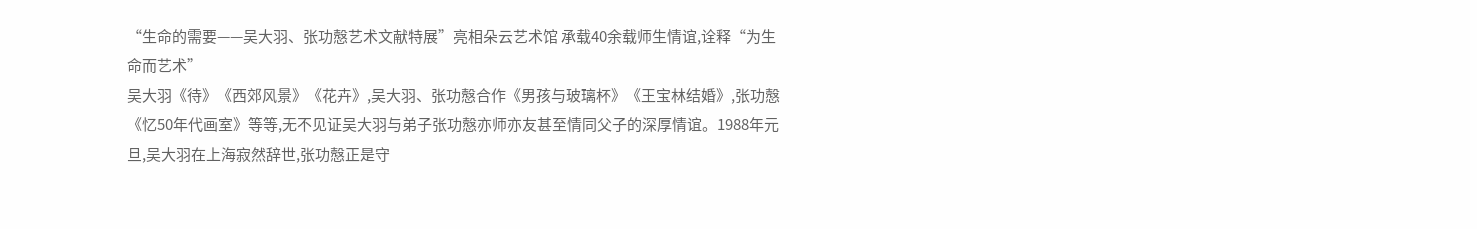“生命的需要——吴大羽、张功慤艺术文献特展”亮相朵云艺术馆 承载40余载师生情谊,诠释“为生命而艺术”
吴大羽《待》《西郊风景》《花卉》,吴大羽、张功慤合作《男孩与玻璃杯》《王宝林结婚》,张功慤《忆50年代画室》等等,无不见证吴大羽与弟子张功慤亦师亦友甚至情同父子的深厚情谊。1988年元旦,吴大羽在上海寂然辞世,张功慤正是守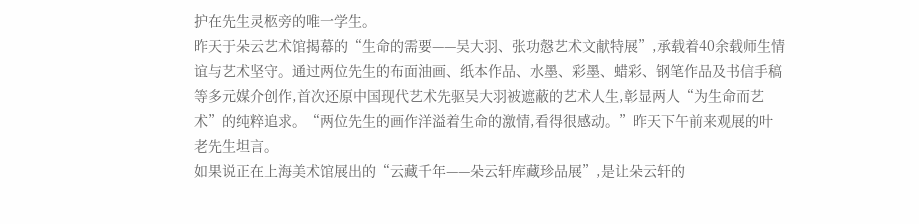护在先生灵柩旁的唯一学生。
昨天于朵云艺术馆揭幕的“生命的需要——吴大羽、张功慤艺术文献特展”,承载着40余载师生情谊与艺术坚守。通过两位先生的布面油画、纸本作品、水墨、彩墨、蜡彩、钢笔作品及书信手稿等多元媒介创作,首次还原中国现代艺术先驱吴大羽被遮蔽的艺术人生,彰显两人“为生命而艺术”的纯粹追求。“两位先生的画作洋溢着生命的激情,看得很感动。”昨天下午前来观展的叶老先生坦言。
如果说正在上海美术馆展出的“云藏千年——朵云轩库藏珍品展”,是让朵云轩的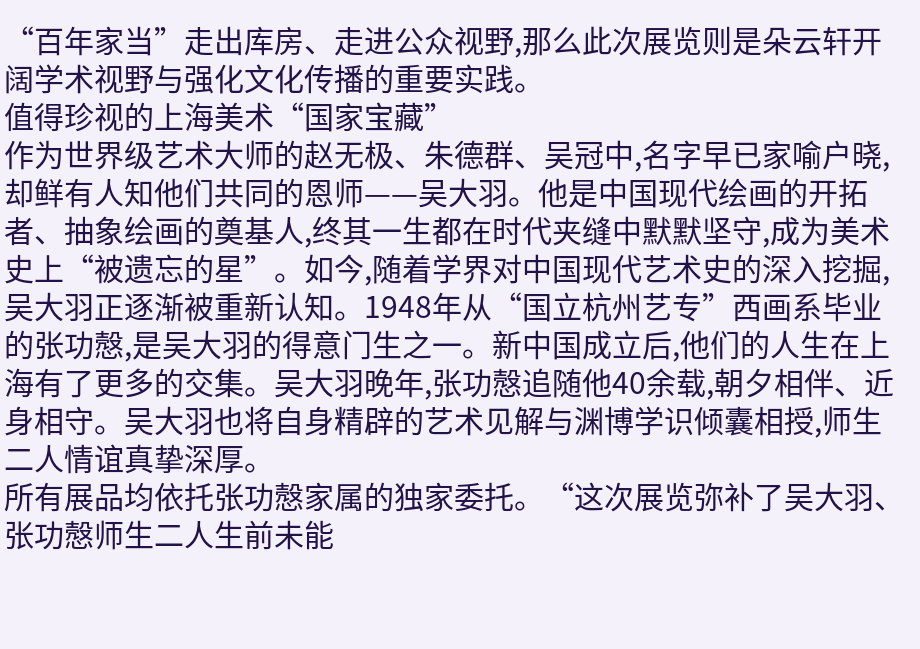“百年家当”走出库房、走进公众视野,那么此次展览则是朵云轩开阔学术视野与强化文化传播的重要实践。
值得珍视的上海美术“国家宝藏”
作为世界级艺术大师的赵无极、朱德群、吴冠中,名字早已家喻户晓,却鲜有人知他们共同的恩师——吴大羽。他是中国现代绘画的开拓者、抽象绘画的奠基人,终其一生都在时代夹缝中默默坚守,成为美术史上“被遗忘的星”。如今,随着学界对中国现代艺术史的深入挖掘,吴大羽正逐渐被重新认知。1948年从“国立杭州艺专”西画系毕业的张功慤,是吴大羽的得意门生之一。新中国成立后,他们的人生在上海有了更多的交集。吴大羽晚年,张功慤追随他40余载,朝夕相伴、近身相守。吴大羽也将自身精辟的艺术见解与渊博学识倾囊相授,师生二人情谊真挚深厚。
所有展品均依托张功慤家属的独家委托。“这次展览弥补了吴大羽、张功慤师生二人生前未能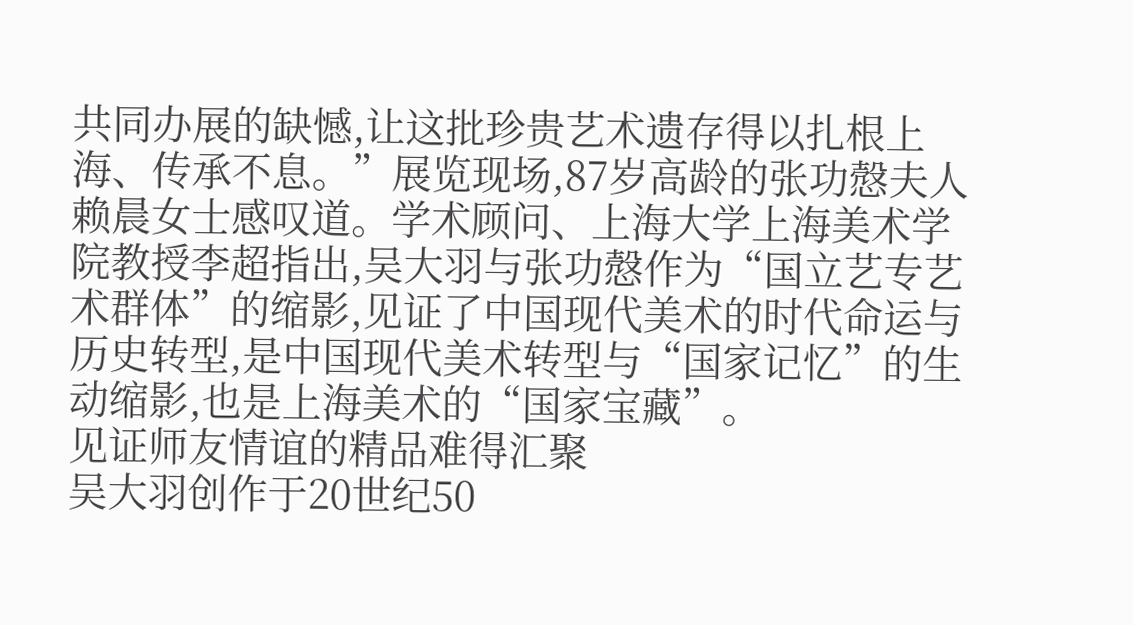共同办展的缺憾,让这批珍贵艺术遗存得以扎根上海、传承不息。”展览现场,87岁高龄的张功慤夫人赖晨女士感叹道。学术顾问、上海大学上海美术学院教授李超指出,吴大羽与张功慤作为“国立艺专艺术群体”的缩影,见证了中国现代美术的时代命运与历史转型,是中国现代美术转型与“国家记忆”的生动缩影,也是上海美术的“国家宝藏”。
见证师友情谊的精品难得汇聚
吴大羽创作于20世纪50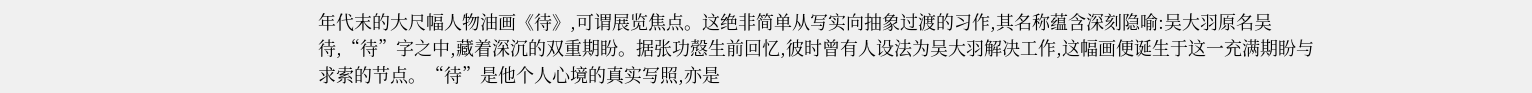年代末的大尺幅人物油画《待》,可谓展览焦点。这绝非简单从写实向抽象过渡的习作,其名称蕴含深刻隐喻:吴大羽原名吴待,“待”字之中,藏着深沉的双重期盼。据张功慤生前回忆,彼时曾有人设法为吴大羽解决工作,这幅画便诞生于这一充满期盼与求索的节点。“待”是他个人心境的真实写照,亦是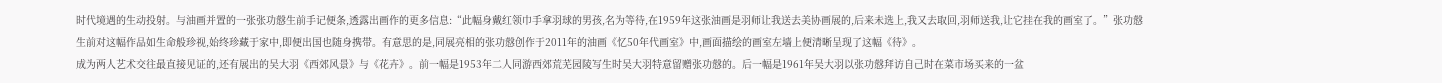时代境遇的生动投射。与油画并置的一张张功慤生前手记便条,透露出画作的更多信息:“此幅身戴红领巾手拿羽球的男孩,名为等待,在1959年这张油画是羽师让我送去美协画展的,后来未选上,我又去取回,羽师送我,让它挂在我的画室了。”张功慤生前对这幅作品如生命般珍视,始终珍藏于家中,即便出国也随身携带。有意思的是,同展亮相的张功慤创作于2011年的油画《忆50年代画室》中,画面描绘的画室左墙上便清晰呈现了这幅《待》。
成为两人艺术交往最直接见证的,还有展出的吴大羽《西郊风景》与《花卉》。前一幅是1953年二人同游西郊荒芜园陵写生时吴大羽特意留赠张功慤的。后一幅是1961年吴大羽以张功慤拜访自己时在菜市场买来的一盆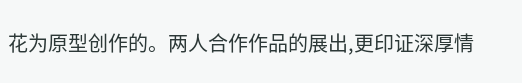花为原型创作的。两人合作作品的展出,更印证深厚情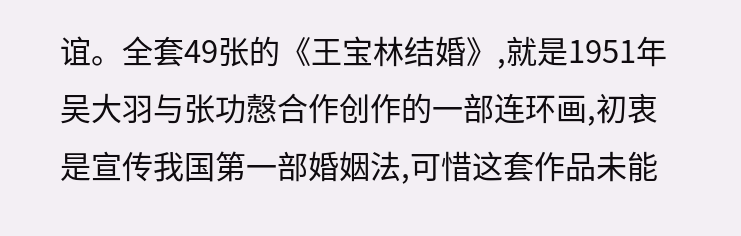谊。全套49张的《王宝林结婚》,就是1951年吴大羽与张功慤合作创作的一部连环画,初衷是宣传我国第一部婚姻法,可惜这套作品未能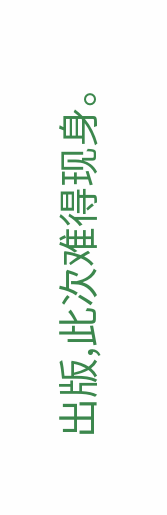出版,此次难得现身。